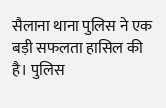सैलाना थाना पुलिस ने एक बड़ी सफलता हासिल की है। पुलिस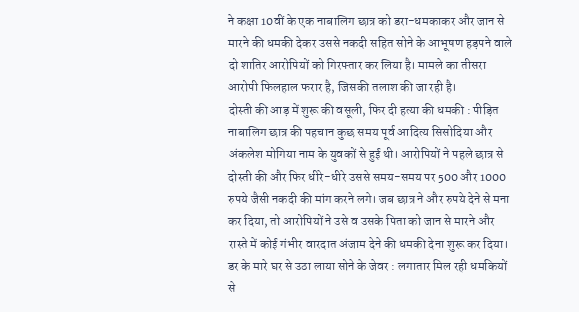ने कक्षा 10वीं के एक नाबालिग छात्र को डरा-धमकाकर और जान से मारने की धमकी देकर उससे नकदी सहित सोने के आभूषण हड़पने वाले दो शातिर आरोपियों को गिरफ्तार कर लिया है। मामले का तीसरा आरोपी फिलहाल फरार है, जिसकी तलाश की जा रही है।
दोस्ती की आड़ में शुरू की वसूली, फिर दी हत्या की धमकी : पीड़ित नाबालिग छात्र की पहचान कुछ समय पूर्व आदित्य सिसोदिया और अंकलेश मोगिया नाम के युवकों से हुई थी। आरोपियों ने पहले छात्र से दोस्ती की और फिर धीरे-धीरे उससे समय-समय पर 500 और 1000 रुपये जैसी नकदी की मांग करने लगे। जब छात्र ने और रुपये देने से मना कर दिया, तो आरोपियों ने उसे व उसके पिता को जान से मारने और रास्ते में कोई गंभीर वारदात अंजाम देने की धमकी देना शुरू कर दिया।
डर के मारे घर से उठा लाया सोने के जेवर : लगातार मिल रही धमकियों से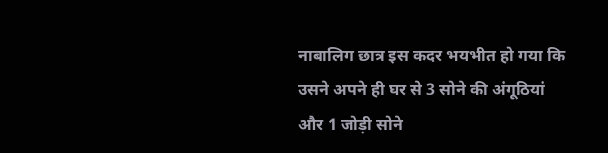नाबालिग छात्र इस कदर भयभीत हो गया कि उसने अपने ही घर से 3 सोने की अंगूठियां और 1 जोड़ी सोने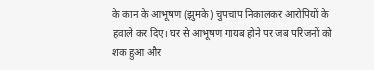के कान के आभूषण (झुमके) चुपचाप निकालकर आरोपियों के हवाले कर दिए। घर से आभूषण गायब होने पर जब परिजनों को शक हुआ और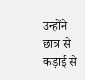उन्होंने छात्र से कड़ाई से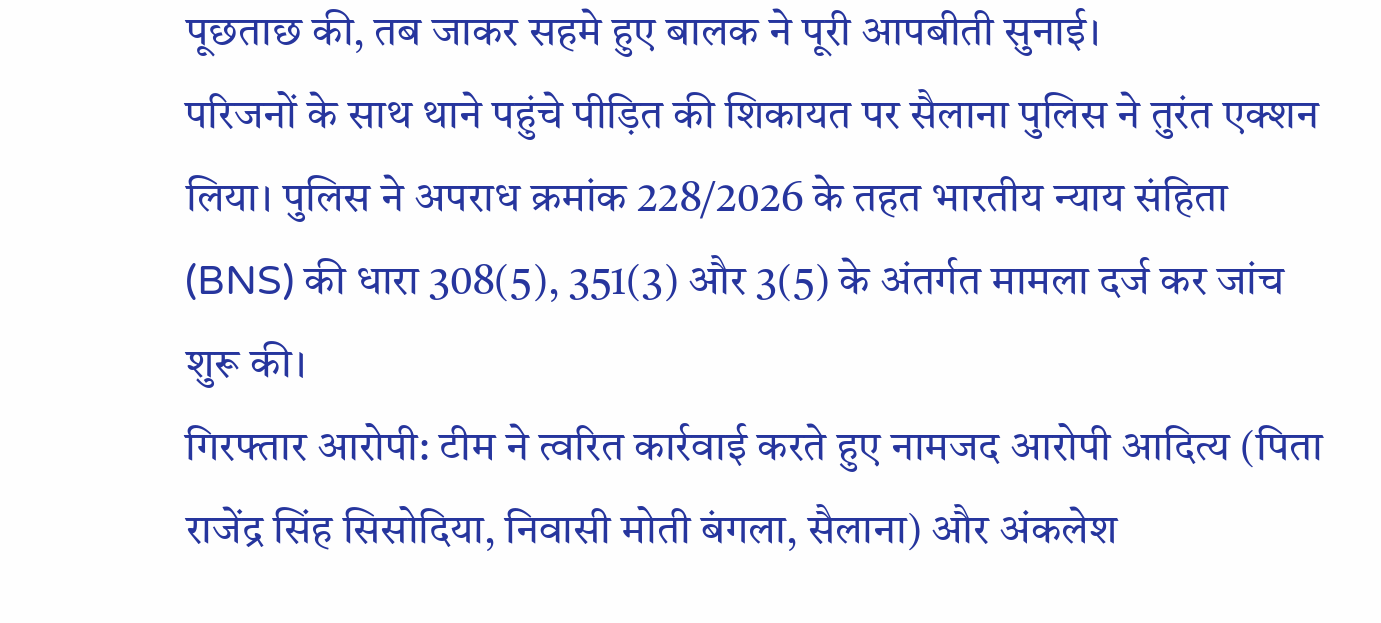पूछताछ की, तब जाकर सहमे हुए बालक ने पूरी आपबीती सुनाई।
परिजनों के साथ थाने पहुंचे पीड़ित की शिकायत पर सैलाना पुलिस ने तुरंत एक्शन लिया। पुलिस ने अपराध क्रमांक 228/2026 के तहत भारतीय न्याय संहिता (BNS) की धारा 308(5), 351(3) और 3(5) के अंतर्गत मामला दर्ज कर जांच शुरू की।
गिरफ्तार आरोपी: टीम ने त्वरित कार्रवाई करते हुए नामजद आरोपी आदित्य (पिता राजेंद्र सिंह सिसोदिया, निवासी मोती बंगला, सैलाना) और अंकलेश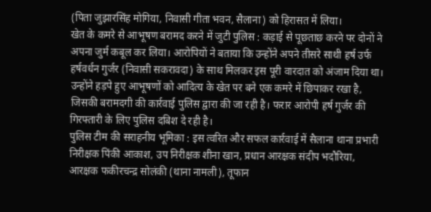(पिता जुझारसिंह मोगिया, निवासी गीता भवन, सैलाना) को हिरासत में लिया।
खेत के कमरे से आभूषण बरामद करने में जुटी पुलिस : कड़ाई से पूछताछ करने पर दोनों ने अपना जुर्म कबूल कर लिया। आरोपियों ने बताया कि उन्होंने अपने तीसरे साथी हर्ष उर्फ हर्षवर्धन गुर्जर (निवासी सकरावदा) के साथ मिलकर इस पूरी वारदात को अंजाम दिया था। उन्होंने हड़पे हुए आभूषणों को आदित्य के खेत पर बने एक कमरे में छिपाकर रखा है, जिसकी बरामदगी की कार्रवाई पुलिस द्वारा की जा रही है। फरार आरोपी हर्ष गुर्जर की गिरफ्तारी के लिए पुलिस दबिश दे रही है।
पुलिस टीम की सराहनीय भूमिका : इस त्वरित और सफल कार्रवाई में सैलाना थाना प्रभारी निरीक्षक पिंकी आकाश, उप निरीक्षक शीना खान, प्रधान आरक्षक संदीप भदौरिया, आरक्षक फकीरचन्द्र सोलंकी (थाना नामली), तूफान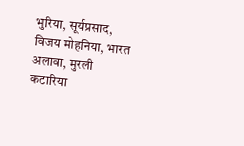भुरिया, सूर्यप्रसाद, विजय मोहनिया, भारत अलावा, मुरली कटारिया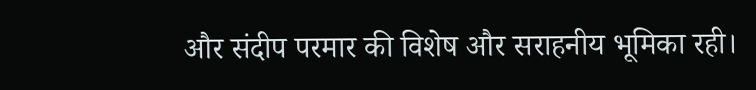और संदीप परमार की विशेष और सराहनीय भूमिका रही।